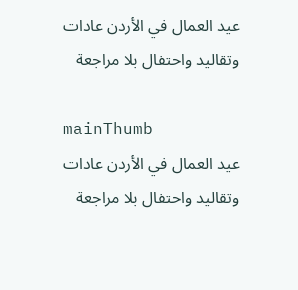عيد العمال في الأردن عادات وتقاليد واحتفال بلا مراجعة

mainThumb
عيد العمال في الأردن عادات وتقاليد واحتفال بلا مراجعة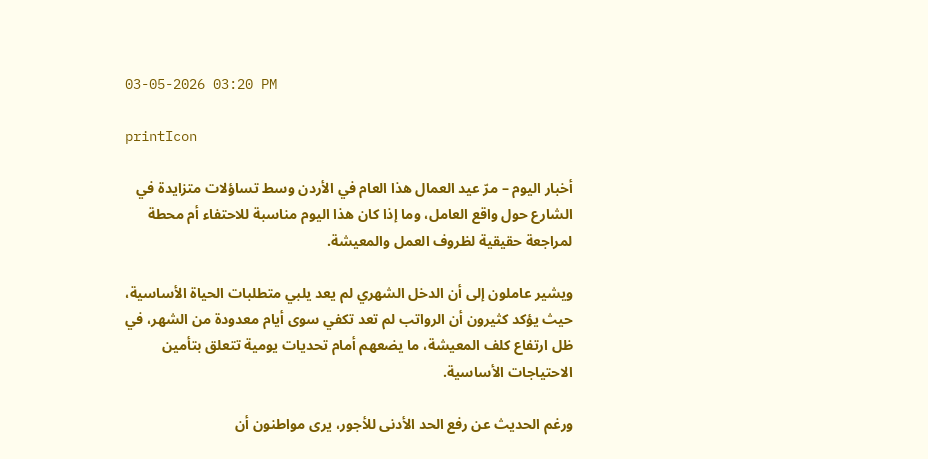03-05-2026 03:20 PM

printIcon

أخبار اليوم – مرّ عيد العمال هذا العام في الأردن وسط تساؤلات متزايدة في الشارع حول واقع العامل، وما إذا كان هذا اليوم مناسبة للاحتفاء أم محطة لمراجعة حقيقية لظروف العمل والمعيشة.

ويشير عاملون إلى أن الدخل الشهري لم يعد يلبي متطلبات الحياة الأساسية، حيث يؤكد كثيرون أن الرواتب لم تعد تكفي سوى أيام معدودة من الشهر، في ظل ارتفاع كلف المعيشة، ما يضعهم أمام تحديات يومية تتعلق بتأمين الاحتياجات الأساسية.

ورغم الحديث عن رفع الحد الأدنى للأجور، يرى مواطنون أن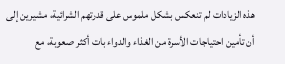هذه الزيادات لم تنعكس بشكل ملموس على قدرتهم الشرائية، مشيرين إلى أن تأمين احتياجات الأسرة من الغذاء والدواء بات أكثر صعوبة، مع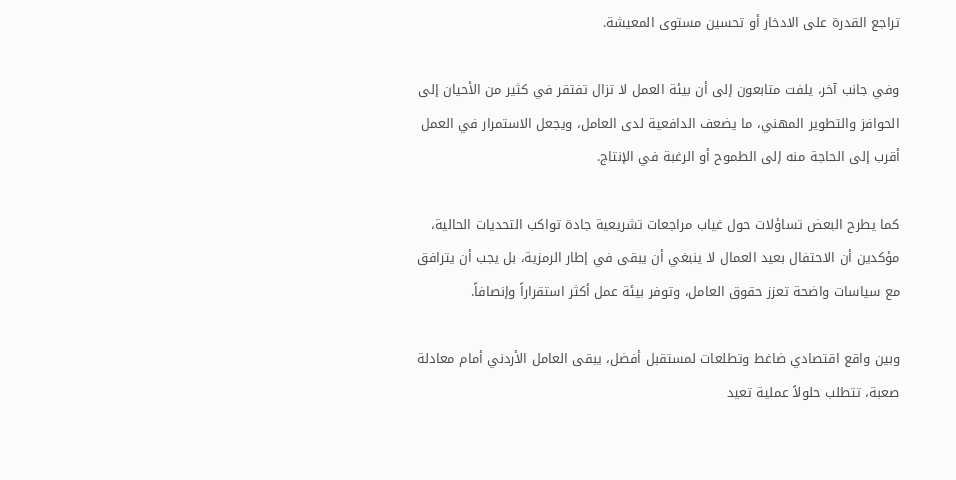تراجع القدرة على الادخار أو تحسين مستوى المعيشة.

وفي جانب آخر، يلفت متابعون إلى أن بيئة العمل لا تزال تفتقر في كثير من الأحيان إلى الحوافز والتطوير المهني، ما يضعف الدافعية لدى العامل، ويجعل الاستمرار في العمل أقرب إلى الحاجة منه إلى الطموح أو الرغبة في الإنتاج.

كما يطرح البعض تساؤلات حول غياب مراجعات تشريعية جادة تواكب التحديات الحالية، مؤكدين أن الاحتفال بعيد العمال لا ينبغي أن يبقى في إطار الرمزية، بل يجب أن يترافق مع سياسات واضحة تعزز حقوق العامل، وتوفر بيئة عمل أكثر استقراراً وإنصافاً.

وبين واقع اقتصادي ضاغط وتطلعات لمستقبل أفضل، يبقى العامل الأردني أمام معادلة صعبة، تتطلب حلولاً عملية تعيد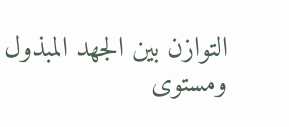التوازن بين الجهد المبذول ومستوى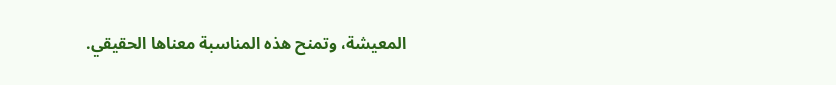المعيشة، وتمنح هذه المناسبة معناها الحقيقي.